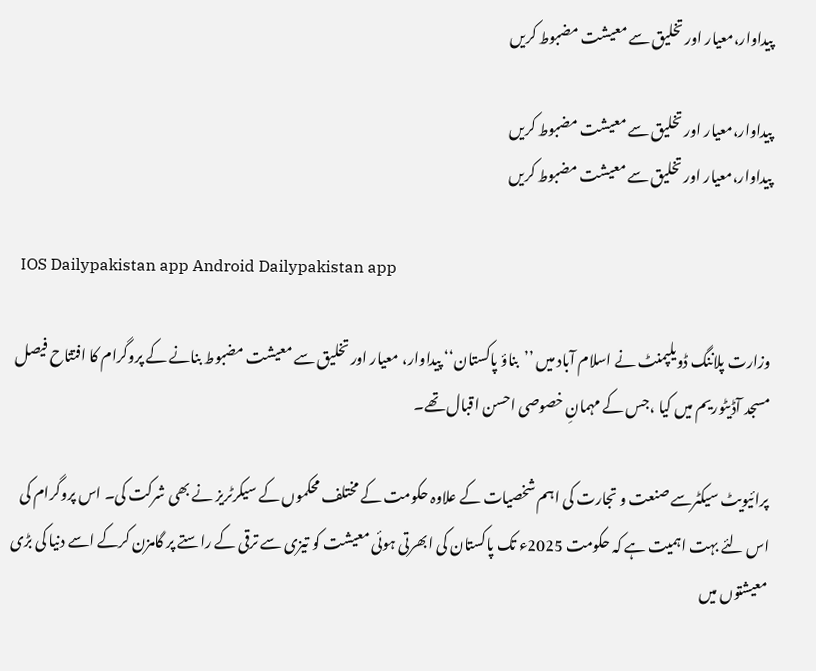پیداوار،معیار اور تخلیق سے معیشت مضبوط کریں

پیداوار،معیار اور تخلیق سے معیشت مضبوط کریں
پیداوار،معیار اور تخلیق سے معیشت مضبوط کریں

  IOS Dailypakistan app Android Dailypakistan app

وزارت پلاننگ ڈویلپمنٹ نے اسلام آباد میں ’’بناؤ پاکستان‘‘ پیداوار، معیار اور تخلیق سے معیشت مضبوط بنانے کے پروگرام کا افتتاح فیصل مسجد آڈیٹوریم میں کیا ،جس کے مہمانِ خصوصی احسن اقبال تھے۔

پرائیویٹ سیکٹرسے صنعت و تجارت کی اہم شخصیات کے علاوہ حکومت کے مختلف محکموں کے سیکرٹریز نے بھی شرکت کی۔ اس پروگرام کی اس لئے بہت اہمیت ہے کہ حکومت 2025ء تک پاکستان کی ابھرتی ہوئی معیشت کو تیزی سے ترقی کے راستے پر گامزن کرکے اسے دنیا کی بڑی معیشتوں میں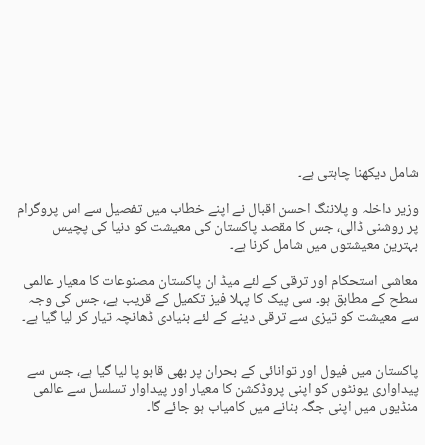شامل دیکھنا چاہتی ہے۔

وزیر داخلہ و پلاننگ احسن اقبال نے اپنے خطاب میں تفصیل سے اس پروگرام پر روشنی ڈالی، جس کا مقصد پاکستان کی معیشت کو دنیا کی پچیس بہترین معیشتوں میں شامل کرنا ہے۔

معاشی استحکام اور ترقی کے لئے میڈ ان پاکستان مصنوعات کا معیار عالمی سطح کے مطابق ہو۔ سی پیک کا پہلا فیز تکمیل کے قریب ہے، جس کی وجہ سے معیشت کو تیزی سے ترقی دینے کے لئے بنیادی ڈھانچہ تیار کر لیا گیا ہے۔


پاکستان میں فیول اور توانائی کے بحران پر بھی قابو پا لیا گیا ہے، جس سے پیداواری یونٹوں کو اپنی پروڈکشن کا معیار اور پیداوار تسلسل سے عالمی منڈیوں میں اپنی جگہ بنانے میں کامیاب ہو جائے گا۔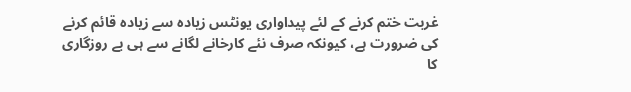غربت ختم کرنے کے لئے پیداواری یونٹس زیادہ سے زیادہ قائم کرنے کی ضرورت ہے، کیونکہ صرف نئے کارخانے لگانے سے ہی بے روزگاری کا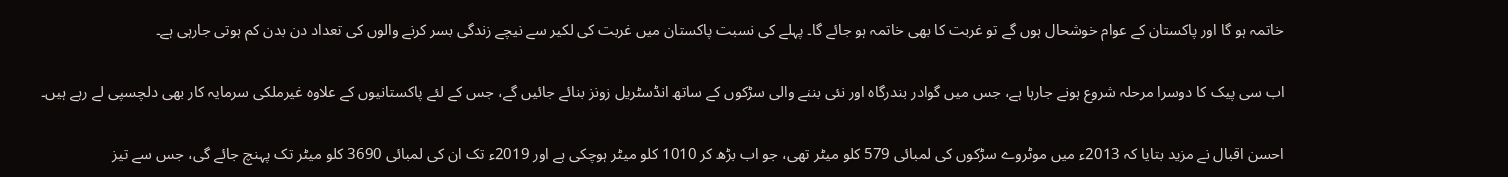خاتمہ ہو گا اور پاکستان کے عوام خوشحال ہوں گے تو غربت کا بھی خاتمہ ہو جائے گا۔ پہلے کی نسبت پاکستان میں غربت کی لکیر سے نیچے زندگی بسر کرنے والوں کی تعداد دن بدن کم ہوتی جارہی ہے۔

اب سی پیک کا دوسرا مرحلہ شروع ہونے جارہا ہے، جس میں گوادر بندرگاہ اور نئی بننے والی سڑکوں کے ساتھ انڈسٹریل زونز بنائے جائیں گے، جس کے لئے پاکستانیوں کے علاوہ غیرملکی سرمایہ کار بھی دلچسپی لے رہے ہیں۔

احسن اقبال نے مزید بتایا کہ 2013ء میں موٹروے سڑکوں کی لمبائی 579 کلو میٹر تھی، جو اب بڑھ کر 1010 کلو میٹر ہوچکی ہے اور 2019ء تک ان کی لمبائی 3690 کلو میٹر تک پہنچ جائے گی، جس سے تیز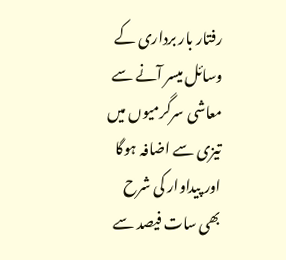رفتار بار برداری کے وسائل میسر آنے سے معاشی سرگرمیوں میں تیزی سے اضافہ ہوگا اور پیداوار کی شرح بھی سات فیصد سے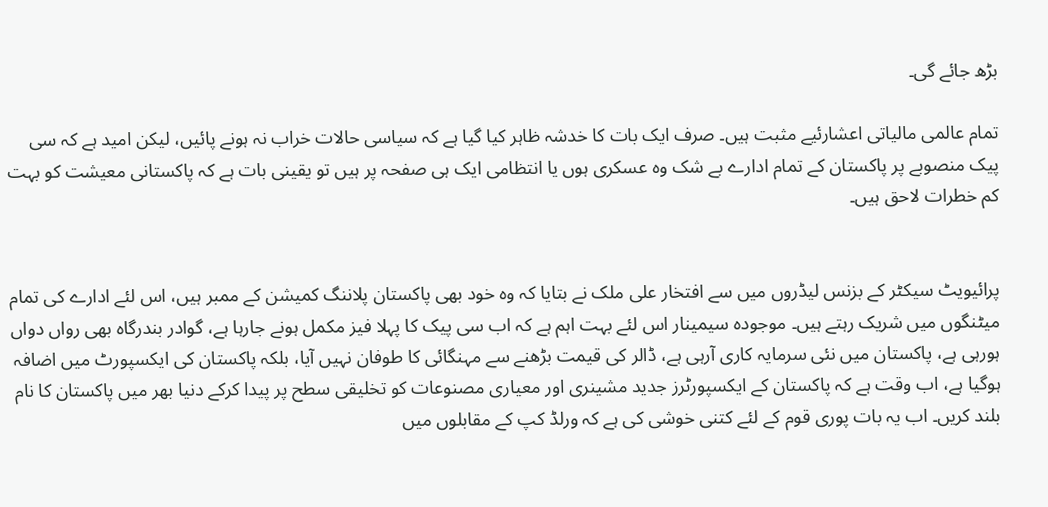بڑھ جائے گی۔

تمام عالمی مالیاتی اعشارئیے مثبت ہیں۔ صرف ایک بات کا خدشہ ظاہر کیا گیا ہے کہ سیاسی حالات خراب نہ ہونے پائیں، لیکن امید ہے کہ سی پیک منصوبے پر پاکستان کے تمام ادارے بے شک وہ عسکری ہوں یا انتظامی ایک ہی صفحہ پر ہیں تو یقینی بات ہے کہ پاکستانی معیشت کو بہت کم خطرات لاحق ہیں۔


پرائیویٹ سیکٹر کے بزنس لیڈروں میں سے افتخار علی ملک نے بتایا کہ وہ خود بھی پاکستان پلاننگ کمیشن کے ممبر ہیں، اس لئے ادارے کی تمام میٹنگوں میں شریک رہتے ہیں۔ موجودہ سیمینار اس لئے بہت اہم ہے کہ اب سی پیک کا پہلا فیز مکمل ہونے جارہا ہے، گوادر بندرگاہ بھی رواں دواں ہورہی ہے، پاکستان میں نئی سرمایہ کاری آرہی ہے، ڈالر کی قیمت بڑھنے سے مہنگائی کا طوفان نہیں آیا، بلکہ پاکستان کی ایکسپورٹ میں اضافہ ہوگیا ہے، اب وقت ہے کہ پاکستان کے ایکسپورٹرز جدید مشینری اور معیاری مصنوعات کو تخلیقی سطح پر پیدا کرکے دنیا بھر میں پاکستان کا نام بلند کریں۔ اب یہ بات پوری قوم کے لئے کتنی خوشی کی ہے کہ ورلڈ کپ کے مقابلوں میں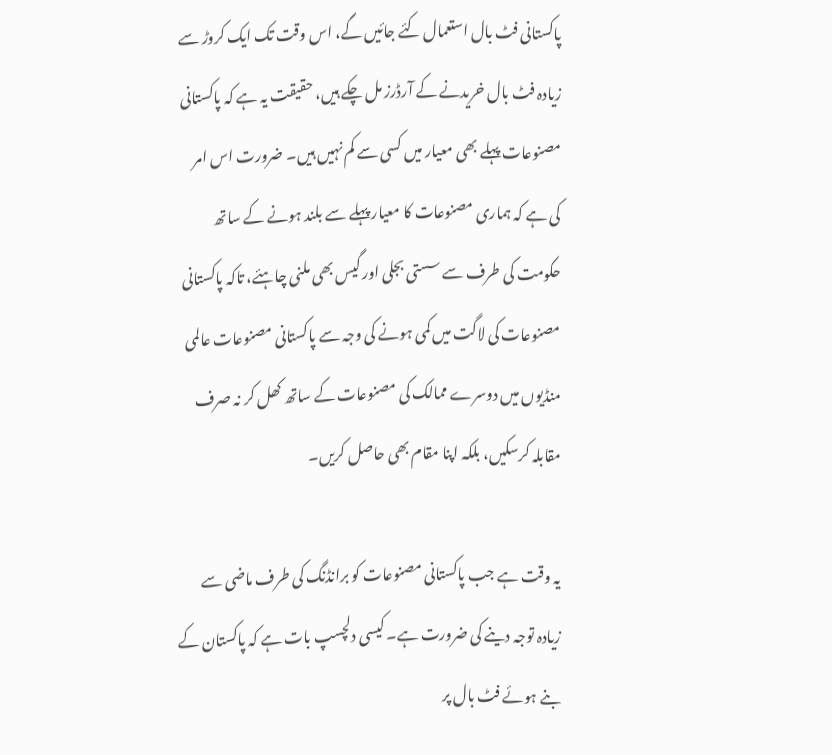پاکستانی فٹ بال استعمال کئے جائیں گے، اس وقت تک ایک کروڑ سے زیادہ فٹ بال خریدنے کے آرڈرز مل چکے ہیں، حقیقت یہ ہے کہ پاکستانی مصنوعات پہلے بھی معیار میں کسی سے کم نہیں ہیں۔ ضرورت اس امر کی ہے کہ ہماری مصنوعات کا معیار پہلے سے بلند ہونے کے ساتھ حکومت کی طرف سے سستی بجلی اور گیس بھی ملنی چاہئے، تاکہ پاکستانی مصنوعات کی لاگت میں کمی ہونے کی وجہ سے پاکستانی مصنوعات عالمی منڈیوں میں دوسرے ممالک کی مصنوعات کے ساتھ کھل کر نہ صرف مقابلہ کرسکیں، بلکہ اپنا مقام بھی حاصل کریں۔

یہ وقت ہے جب پاکستانی مصنوعات کو برانڈنگ کی طرف ماضی سے زیادہ توجہ دینے کی ضرورت ہے۔ کیسی دلچسپ بات ہے کہ پاکستان کے بنے ہوئے فٹ بال پر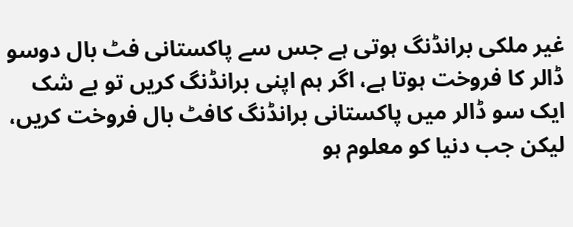غیر ملکی برانڈنگ ہوتی ہے جس سے پاکستانی فٹ بال دوسو ڈالر کا فروخت ہوتا ہے، اگر ہم اپنی برانڈنگ کریں تو بے شک ایک سو ڈالر میں پاکستانی برانڈنگ کافٹ بال فروخت کریں، لیکن جب دنیا کو معلوم ہو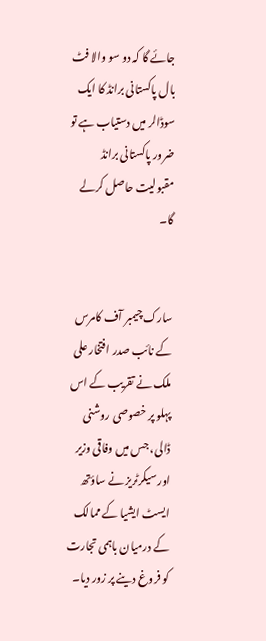جائے گا کہ دو سو والا فٹ بال پاکستانی برانڈ کا ایک سوڈالر میں دستیاب ہے تو ضرور پاکستانی برانڈ مقبولیت حاصل کرلے گا۔


سارک چیمبر آف کامرس کے نائب صدر افتخار علی ملک نے تقریب کے اس پہلو پر خصوصی روشنی ڈالی، جس میں وفاقی وزیر اور سیکرٹریز نے ساؤتھ ایسٹ ایشیا کے ممالک کے درمیان باہمی تجارت کو فروغ دینے پر زور دیا۔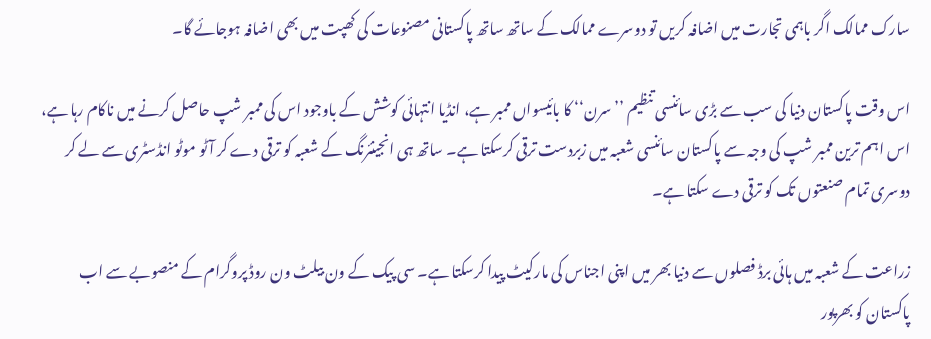سارک ممالک اگر باہمی تجارت میں اضافہ کریں تو دوسرے ممالک کے ساتھ ساتھ پاکستانی مصنوعات کی کھپت میں بھی اضافہ ہوجائے گا۔

اس وقت پاکستان دنیا کی سب سے بڑی سائنسی تنظیم ’’سرن‘‘ کا بائیسواں ممبر ہے، انڈیا انتہائی کوشش کے باوجود اس کی ممبر شپ حاصل کرنے میں ناکام رہا ہے، اس اہم ترین ممبر شپ کی وجہ سے پاکستان سائنسی شعبہ میں زبردست ترقی کرسکتا ہے۔ ساتھ ہی انجینئرنگ کے شعبہ کو ترقی دے کر آٹو موٹو انڈسٹری سے لے کر دوسری تمام صنعتوں تک کو ترقی دے سکتا ہے۔

زراعت کے شعبہ میں ہائی برڈ فصلوں سے دنیا بھر میں اپنی اجناس کی مارکیٹ پیدا کرسکتا ہے۔ سی پیک کے ون بیلٹ ون روڈ پروگرام کے منصوبے سے اب پاکستان کو بھرپور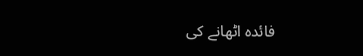فائدہ اٹھانے کی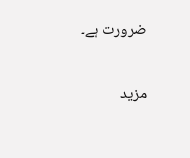ضرورت ہے۔

مزید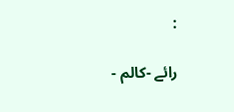:

رائے -کالم -